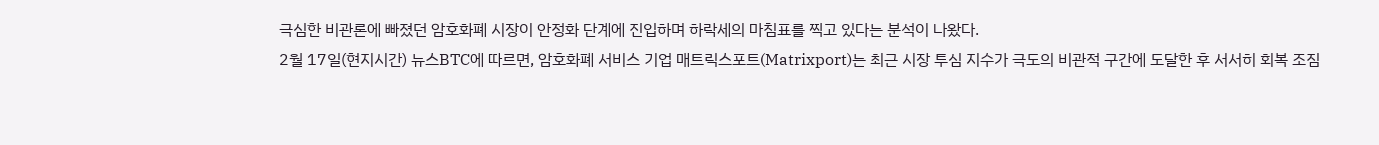극심한 비관론에 빠졌던 암호화폐 시장이 안정화 단계에 진입하며 하락세의 마침표를 찍고 있다는 분석이 나왔다.
2월 17일(현지시간) 뉴스BTC에 따르면, 암호화폐 서비스 기업 매트릭스포트(Matrixport)는 최근 시장 투심 지수가 극도의 비관적 구간에 도달한 후 서서히 회복 조짐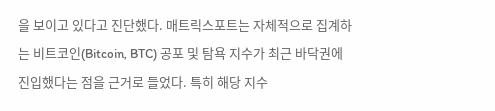을 보이고 있다고 진단했다. 매트릭스포트는 자체적으로 집계하는 비트코인(Bitcoin, BTC) 공포 및 탐욕 지수가 최근 바닥권에 진입했다는 점을 근거로 들었다. 특히 해당 지수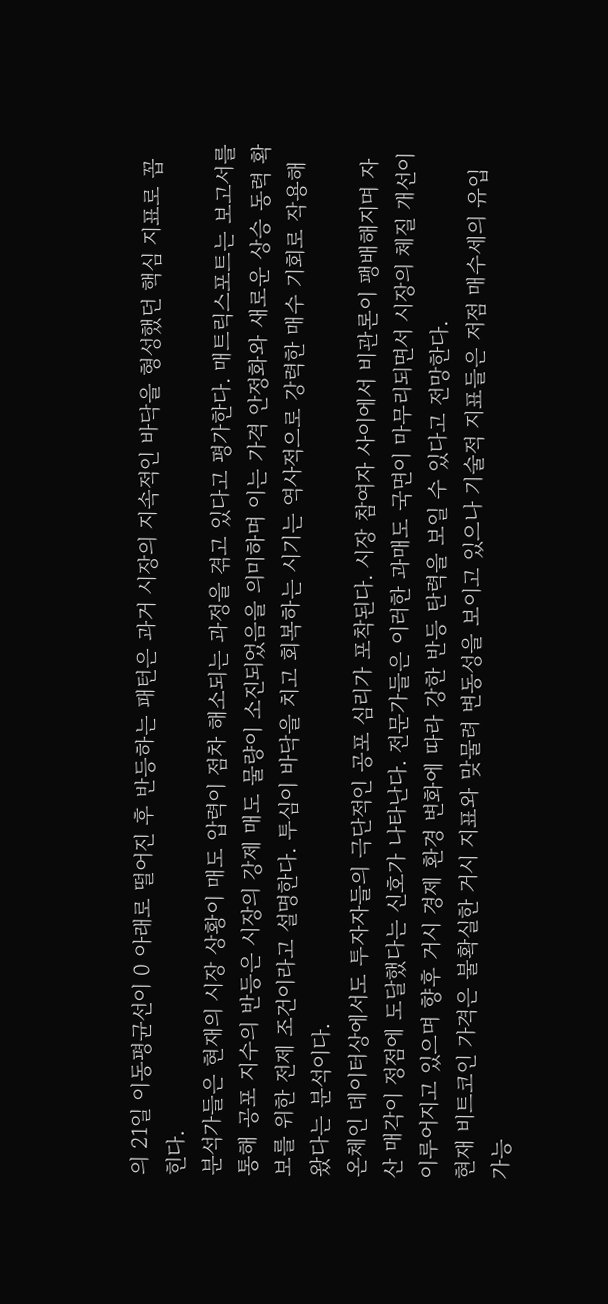의 21일 이동평균선이 0 아래로 떨어진 후 반등하는 패턴은 과거 시장의 지속적인 바닥을 형성했던 핵심 지표로 꼽힌다.
분석가들은 현재의 시장 상황이 매도 압력이 점차 해소되는 과정을 겪고 있다고 평가한다. 매트릭스포트는 보고서를 통해 공포 지수의 반등은 시장의 강제 매도 물량이 소진되었음을 의미하며 이는 가격 안정화와 새로운 상승 동력 확보를 위한 전제 조건이라고 설명한다. 투심이 바닥을 치고 회복하는 시기는 역사적으로 강력한 매수 기회로 작용해왔다는 분석이다.
온체인 데이터상에서도 투자자들의 극단적인 공포 심리가 포착된다. 시장 참여자 사이에서 비관론이 팽배해지며 자산 매각이 정점에 도달했다는 신호가 나타난다. 전문가들은 이러한 과매도 국면이 마무리되면서 시장의 체질 개선이 이루어지고 있으며 향후 거시 경제 환경 변화에 따라 강한 반등 탄력을 보일 수 있다고 전망한다.
현재 비트코인 가격은 불확실한 거시 지표와 맞물려 변동성을 보이고 있으나 기술적 지표들은 저점 매수세의 유입 가능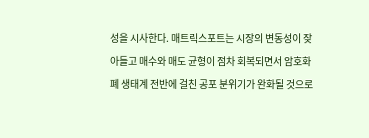성을 시사한다. 매트릭스포트는 시장의 변동성이 잦아들고 매수와 매도 균형이 점차 회복되면서 암호화폐 생태계 전반에 걸친 공포 분위기가 완화될 것으로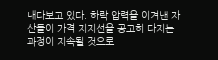내다보고 있다. 하락 압력을 이겨낸 자산들이 가격 지지선을 공고히 다지는 과정이 지속될 것으로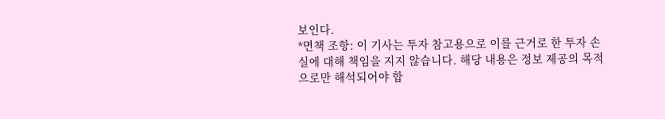보인다.
*면책 조항: 이 기사는 투자 참고용으로 이를 근거로 한 투자 손실에 대해 책임을 지지 않습니다. 해당 내용은 정보 제공의 목적으로만 해석되어야 합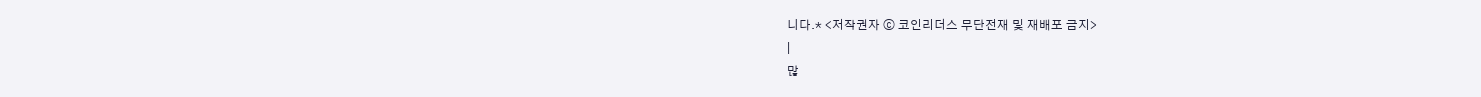니다.* <저작권자 ⓒ 코인리더스 무단전재 및 재배포 금지>
|
많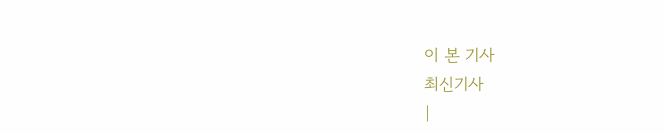이 본 기사
최신기사
|